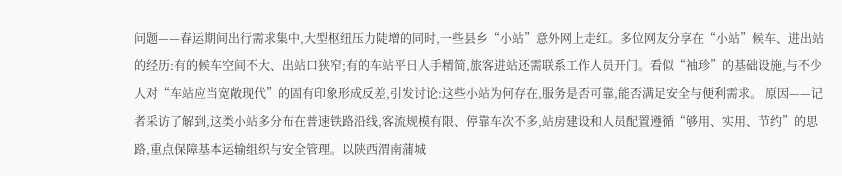问题——春运期间出行需求集中,大型枢纽压力陡增的同时,一些县乡“小站”意外网上走红。多位网友分享在“小站”候车、进出站的经历:有的候车空间不大、出站口狭窄;有的车站平日人手精简,旅客进站还需联系工作人员开门。看似“袖珍”的基础设施,与不少人对“车站应当宽敞现代”的固有印象形成反差,引发讨论:这些小站为何存在,服务是否可靠,能否满足安全与便利需求。 原因——记者采访了解到,这类小站多分布在普速铁路沿线,客流规模有限、停靠车次不多,站房建设和人员配置遵循“够用、实用、节约”的思路,重点保障基本运输组织与安全管理。以陕西渭南蒲城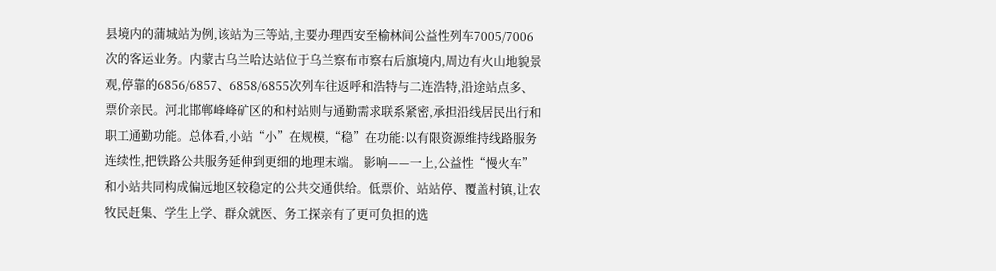县境内的蒲城站为例,该站为三等站,主要办理西安至榆林间公益性列车7005/7006次的客运业务。内蒙古乌兰哈达站位于乌兰察布市察右后旗境内,周边有火山地貌景观,停靠的6856/6857、6858/6855次列车往返呼和浩特与二连浩特,沿途站点多、票价亲民。河北邯郸峰峰矿区的和村站则与通勤需求联系紧密,承担沿线居民出行和职工通勤功能。总体看,小站“小”在规模,“稳”在功能:以有限资源维持线路服务连续性,把铁路公共服务延伸到更细的地理末端。 影响——一上,公益性“慢火车”和小站共同构成偏远地区较稳定的公共交通供给。低票价、站站停、覆盖村镇,让农牧民赶集、学生上学、群众就医、务工探亲有了更可负担的选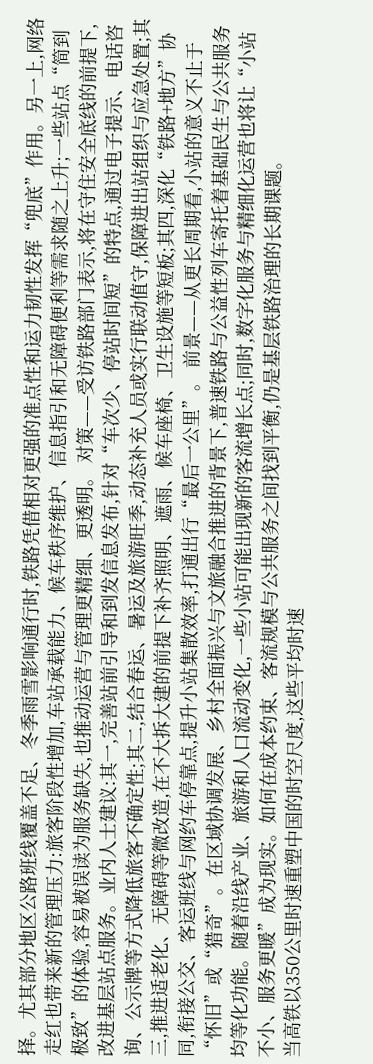择。尤其部分地区公路班线覆盖不足、冬季雨雪影响通行时,铁路凭借相对更强的准点性和运力韧性发挥“兜底”作用。另一上,网络走红也带来新的管理压力:旅客阶段性增加,车站承载能力、候车秩序维护、信息指引和无障碍便利等需求随之上升;一些站点“简到极致”的体验,容易被误读为服务缺失,也推动运营与管理更精细、更透明。 对策——受访铁路部门表示,将在守住安全底线的前提下,改进基层站点服务。业内人士建议:其一,完善站前引导和到发信息发布,针对“车次少、停站时间短”的特点,通过电子提示、电话咨询、公示牌等方式降低旅客不确定性;其二,结合春运、暑运及旅游旺季,动态补充人员或实行联动值守,保障进出站组织与应急处置;其三,推进适老化、无障碍等微改造,在不大拆大建的前提下补齐照明、遮雨、候车座椅、卫生设施等短板;其四,深化“铁路+地方”协同,衔接公交、客运班线与网约车停靠点,提升小站集散效率,打通出行“最后一公里”。 前景——从更长周期看,小站的意义不止于“怀旧”或“猎奇”。在区域协调发展、乡村全面振兴与文旅融合推进的背景下,普速铁路与公益性列车寄托着基础民生与公共服务均等化功能。随着沿线产业、旅游和人口流动变化,一些小站可能出现新的客流增长点;同时,数字化服务与精细化运营也将让“小站不小、服务更暖”成为现实。如何在成本约束、客流规模与公共服务之间找到平衡,仍是基层铁路治理的长期课题。
当高铁以350公里时速重塑中国的时空尺度,这些平均时速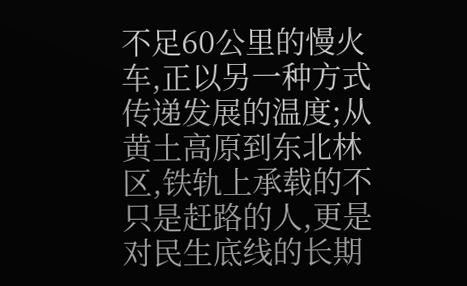不足60公里的慢火车,正以另一种方式传递发展的温度;从黄土高原到东北林区,铁轨上承载的不只是赶路的人,更是对民生底线的长期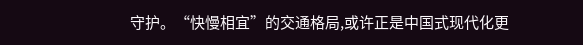守护。“快慢相宜”的交通格局,或许正是中国式现代化更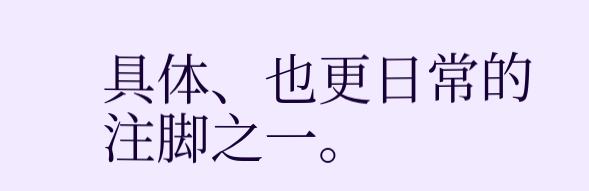具体、也更日常的注脚之一。